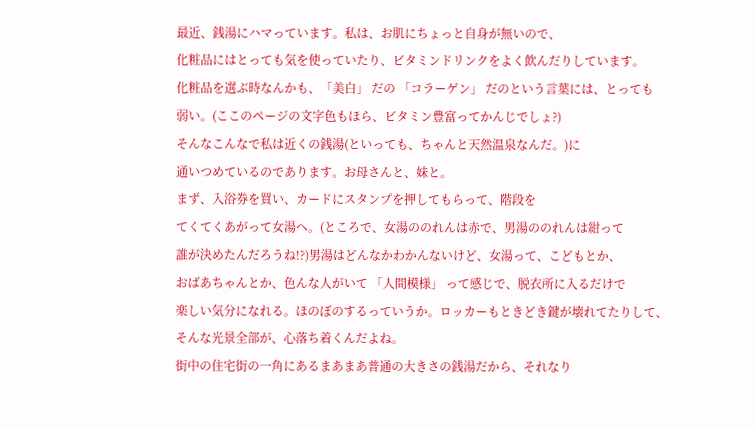最近、銭湯にハマっています。私は、お肌にちょっと自身が無いので、
化粧品にはとっても気を使っていたり、ビタミンドリンクをよく飲んだりしています。
化粧品を選ぶ時なんかも、「美白」 だの 「コラーゲン」 だのという言葉には、とっても
弱い。(ここのページの文字色もほら、ビタミン豊富ってかんじでしょ?)
そんなこんなで私は近くの銭湯(といっても、ちゃんと天然温泉なんだ。)に
通いつめているのであります。お母さんと、妹と。
まず、入浴券を買い、カードにスタンプを押してもらって、階段を
てくてくあがって女湯へ。(ところで、女湯ののれんは赤で、男湯ののれんは紺って
誰が決めたんだろうね!?)男湯はどんなかわかんないけど、女湯って、こどもとか、
おばあちゃんとか、色んな人がいて 「人間模様」 って感じで、脱衣所に入るだけで
楽しい気分になれる。ほのぼのするっていうか。ロッカーもときどき鍵が壊れてたりして、
そんな光景全部が、心落ち着くんだよね。
街中の住宅街の一角にあるまあまあ普通の大きさの銭湯だから、それなり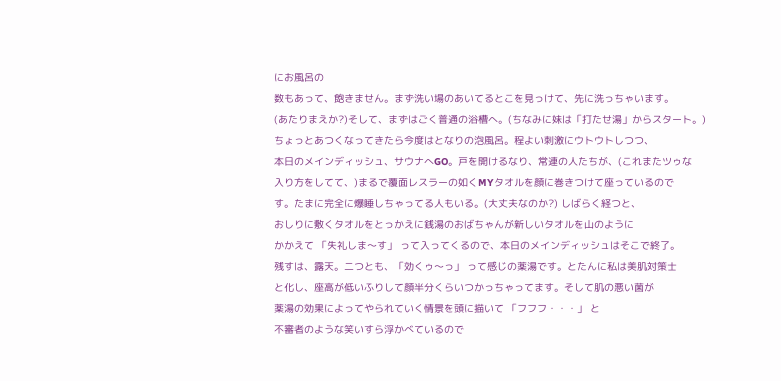にお風呂の
数もあって、飽きません。まず洗い場のあいてるとこを見っけて、先に洗っちゃいます。
(あたりまえか?)そして、まずはごく普通の浴槽へ。(ちなみに妹は「打たせ湯」からスタート。)
ちょっとあつくなってきたら今度はとなりの泡風呂。程よい刺激にウトウトしつつ、
本日のメインディッシュ、サウナへGO。戸を開けるなり、常連の人たちが、(これまたツゥな
入り方をしてて、)まるで覆面レスラーの如くMYタオルを顔に巻きつけて座っているので
す。たまに完全に爆睡しちゃってる人もいる。(大丈夫なのか?) しばらく経つと、
おしりに敷くタオルをとっかえに銭湯のおばちゃんが新しいタオルを山のように
かかえて 「失礼しま〜す」 って入ってくるので、本日のメインディッシュはそこで終了。
残すは、露天。二つとも、「効くゥ〜っ」 って感じの薬湯です。とたんに私は美肌対策士
と化し、座高が低いふりして顔半分くらいつかっちゃってます。そして肌の悪い菌が
薬湯の効果によってやられていく情景を頭に描いて 「フフフ・・・」 と
不審者のような笑いすら浮かべているので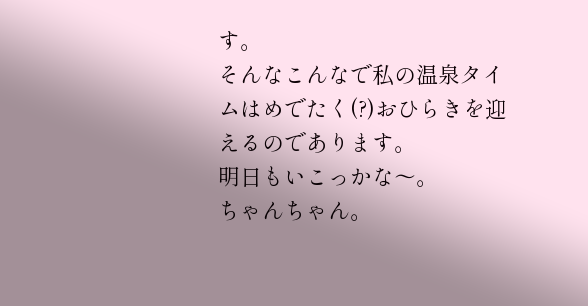す。
そんなこんなで私の温泉タイムはめでたく(?)おひらきを迎えるのであります。
明日もいこっかな〜。
ちゃんちゃん。